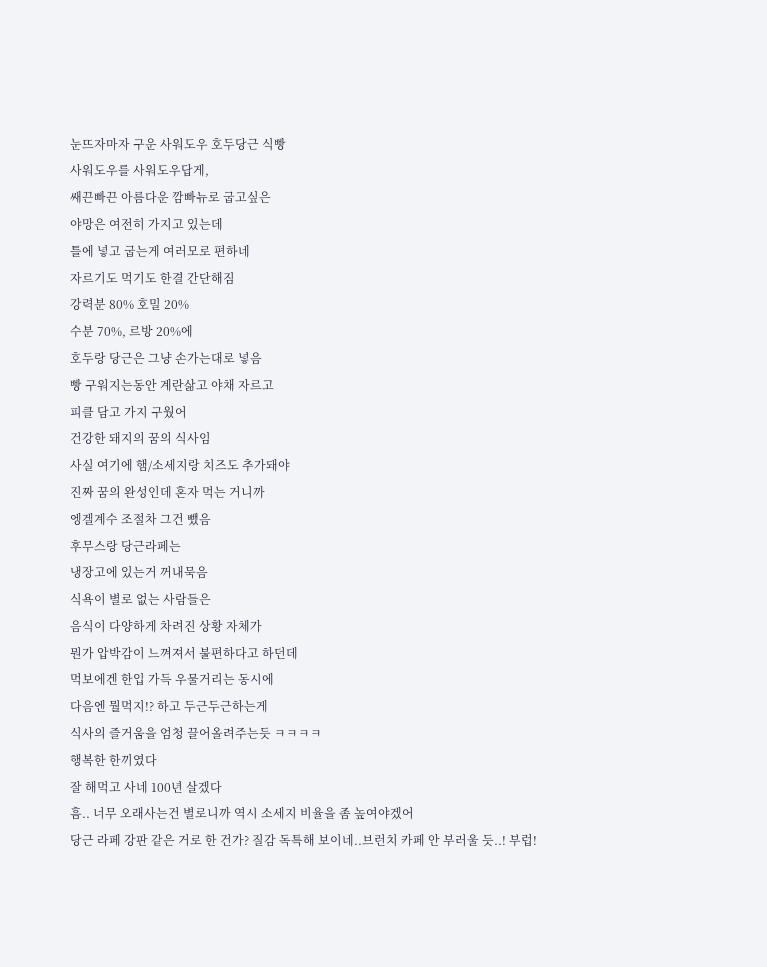눈뜨자마자 구운 사워도우 호두당근 식빵
사워도우를 사워도우답게,
쌔끈빠끈 아름다운 깜빠뉴로 굽고싶은
야망은 여전히 가지고 있는데
틀에 넣고 굽는게 여러모로 편하네
자르기도 먹기도 한결 간단해짐
강력분 80% 호밀 20%
수분 70%, 르방 20%에
호두랑 당근은 그냥 손가는대로 넣음
빵 구워지는동안 계란삶고 야채 자르고
피클 담고 가지 구웠어
건강한 돼지의 꿈의 식사임
사실 여기에 햄/소세지랑 치즈도 추가돼야
진짜 꿈의 완성인데 혼자 먹는 거니까
엥겔계수 조절차 그건 뺐음
후무스랑 당근라페는
냉장고에 있는거 꺼내묵음
식욕이 별로 없는 사람들은
음식이 다양하게 차려진 상황 자체가
뭔가 압박감이 느껴져서 불편하다고 하던데
먹보에겐 한입 가득 우물거리는 동시에
다음엔 뭘먹지!? 하고 두근두근하는게
식사의 즐거움을 엄청 끌어올려주는듯 ㅋㅋㅋㅋ
행복한 한끼였다
잘 해먹고 사네 100년 살겠다
흠.. 너무 오래사는건 별로니까 역시 소세지 비율을 좀 높여야겠어
당근 라페 강판 같은 거로 한 건가? 질감 독특해 보이네..브런치 카페 안 부러울 듯..! 부럽!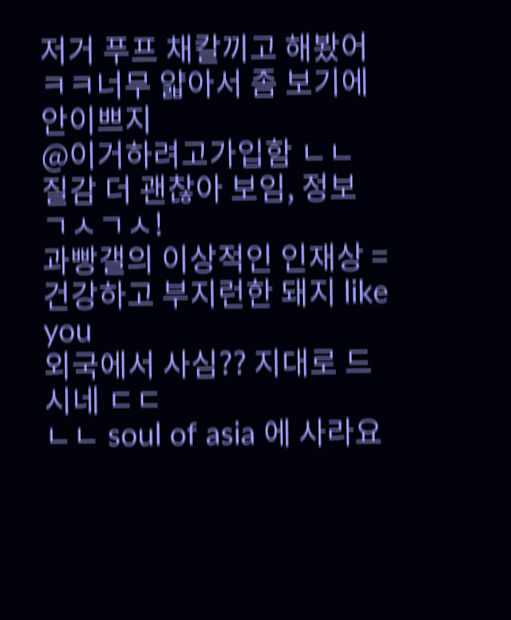저거 푸프 채칼끼고 해봤어 ㅋㅋ너무 얇아서 좀 보기에 안이쁘지
@이거하려고가입함 ㄴㄴ 질감 더 괜찮아 보임, 정보 ㄱㅅㄱㅅ!
과빵갤의 이상적인 인재상 = 건강하고 부지런한 돼지 like you
외국에서 사심?? 지대로 드시네 ㄷㄷ
ㄴㄴ soul of asia 에 사라요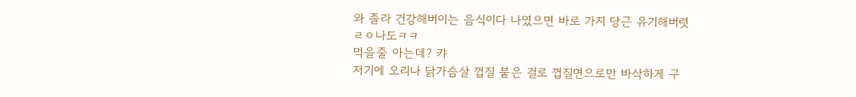와 졸라 건강해버이는 음식이다 나였으면 바로 가지 당근 유기해버렷
ㄹㅇ나도ㅋㅋ
먹을줄 아는데? 캬
저기에 오리나 닭가슴살 껍질 붙은 걸로 껍질면으로만 바삭하게 구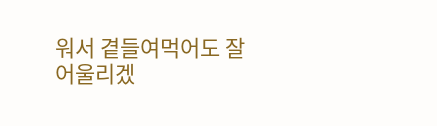워서 곁들여먹어도 잘어울리겠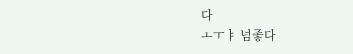다
ㅗㅜㅑ 넘좋다